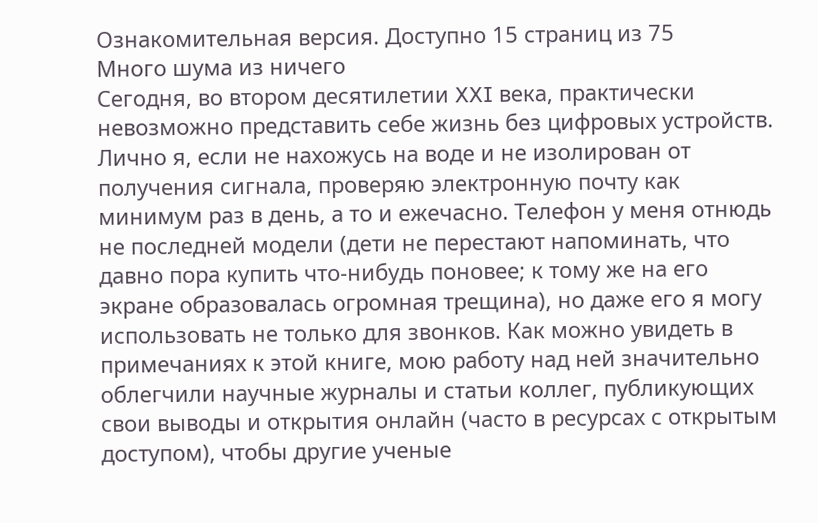Ознакомительная версия. Доступно 15 страниц из 75
Много шума из ничего
Сегодня, во втором десятилетии XXI века, практически невозможно представить себе жизнь без цифровых устройств. Лично я, если не нахожусь на воде и не изолирован от получения сигнала, проверяю электронную почту как минимум раз в день, а то и ежечасно. Телефон у меня отнюдь не последней модели (дети не перестают напоминать, что давно пора купить что-нибудь поновее; к тому же на его экране образовалась огромная трещина), но даже его я могу использовать не только для звонков. Как можно увидеть в примечаниях к этой книге, мою работу над ней значительно облегчили научные журналы и статьи коллег, публикующих свои выводы и открытия онлайн (часто в ресурсах с открытым доступом), чтобы другие ученые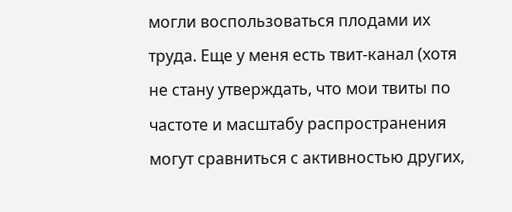могли воспользоваться плодами их труда. Еще у меня есть твит-канал (хотя не стану утверждать, что мои твиты по частоте и масштабу распространения могут сравниться с активностью других,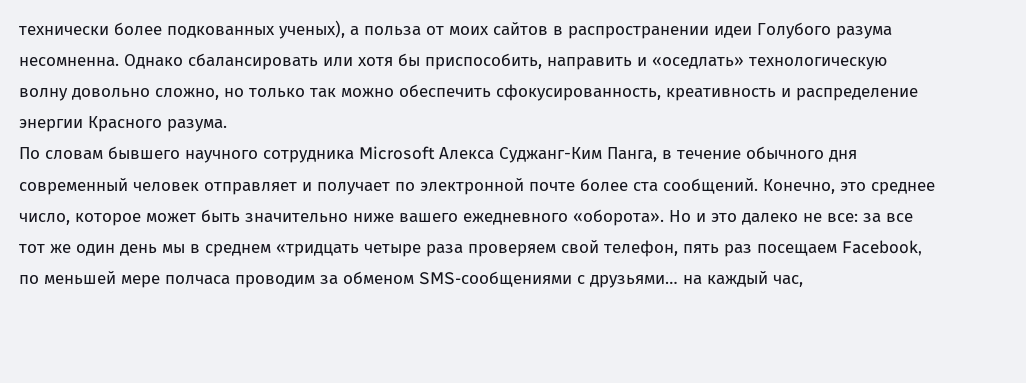технически более подкованных ученых), а польза от моих сайтов в распространении идеи Голубого разума несомненна. Однако сбалансировать или хотя бы приспособить, направить и «оседлать» технологическую волну довольно сложно, но только так можно обеспечить сфокусированность, креативность и распределение энергии Красного разума.
По словам бывшего научного сотрудника Microsoft Алекса Суджанг-Ким Панга, в течение обычного дня современный человек отправляет и получает по электронной почте более ста сообщений. Конечно, это среднее число, которое может быть значительно ниже вашего ежедневного «оборота». Но и это далеко не все: за все тот же один день мы в среднем «тридцать четыре раза проверяем свой телефон, пять раз посещаем Facebook, по меньшей мере полчаса проводим за обменом SMS-сообщениями с друзьями… на каждый час,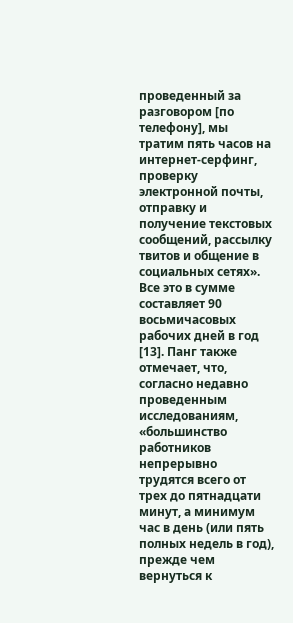проведенный за разговором [по телефону], мы тратим пять часов на интернет-серфинг, проверку электронной почты, отправку и получение текстовых сообщений, рассылку твитов и общение в социальных сетях». Все это в сумме составляет 90 восьмичасовых рабочих дней в год [13]. Панг также отмечает, что, согласно недавно проведенным исследованиям, «большинство работников непрерывно трудятся всего от трех до пятнадцати минут, а минимум час в день (или пять полных недель в год), прежде чем вернуться к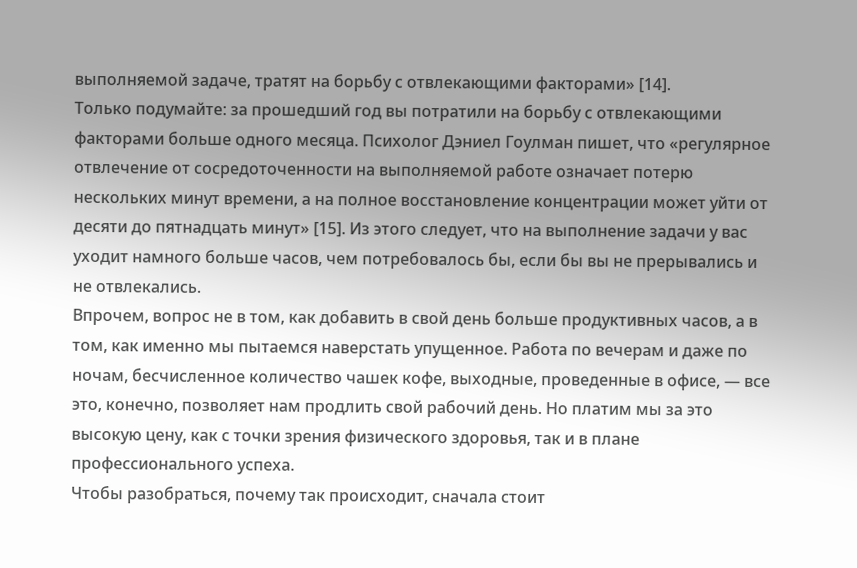выполняемой задаче, тратят на борьбу с отвлекающими факторами» [14].
Только подумайте: за прошедший год вы потратили на борьбу с отвлекающими факторами больше одного месяца. Психолог Дэниел Гоулман пишет, что «регулярное отвлечение от сосредоточенности на выполняемой работе означает потерю нескольких минут времени, а на полное восстановление концентрации может уйти от десяти до пятнадцать минут» [15]. Из этого следует, что на выполнение задачи у вас уходит намного больше часов, чем потребовалось бы, если бы вы не прерывались и не отвлекались.
Впрочем, вопрос не в том, как добавить в свой день больше продуктивных часов, а в том, как именно мы пытаемся наверстать упущенное. Работа по вечерам и даже по ночам, бесчисленное количество чашек кофе, выходные, проведенные в офисе, — все это, конечно, позволяет нам продлить свой рабочий день. Но платим мы за это высокую цену, как с точки зрения физического здоровья, так и в плане профессионального успеха.
Чтобы разобраться, почему так происходит, сначала стоит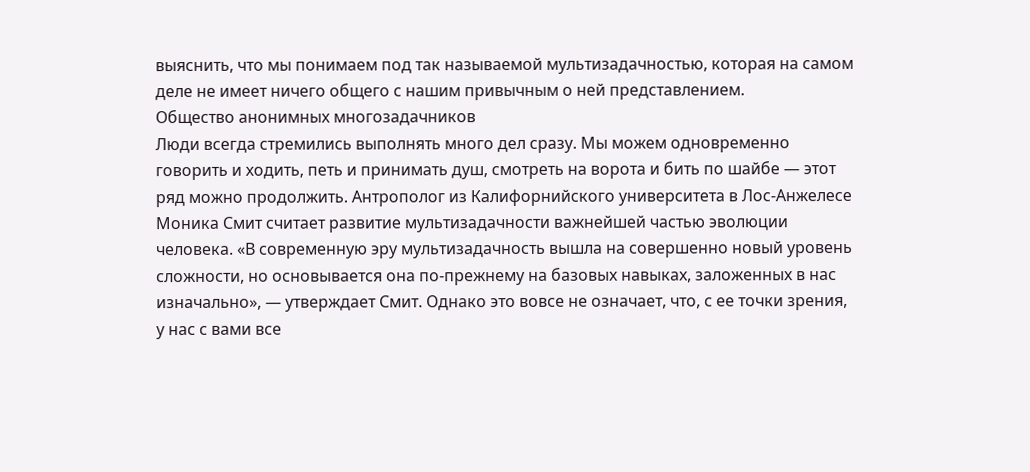выяснить, что мы понимаем под так называемой мультизадачностью, которая на самом деле не имеет ничего общего с нашим привычным о ней представлением.
Общество анонимных многозадачников
Люди всегда стремились выполнять много дел сразу. Мы можем одновременно говорить и ходить, петь и принимать душ, смотреть на ворота и бить по шайбе — этот ряд можно продолжить. Антрополог из Калифорнийского университета в Лос-Анжелесе Моника Смит считает развитие мультизадачности важнейшей частью эволюции человека. «В современную эру мультизадачность вышла на совершенно новый уровень сложности, но основывается она по-прежнему на базовых навыках, заложенных в нас изначально», — утверждает Смит. Однако это вовсе не означает, что, с ее точки зрения, у нас с вами все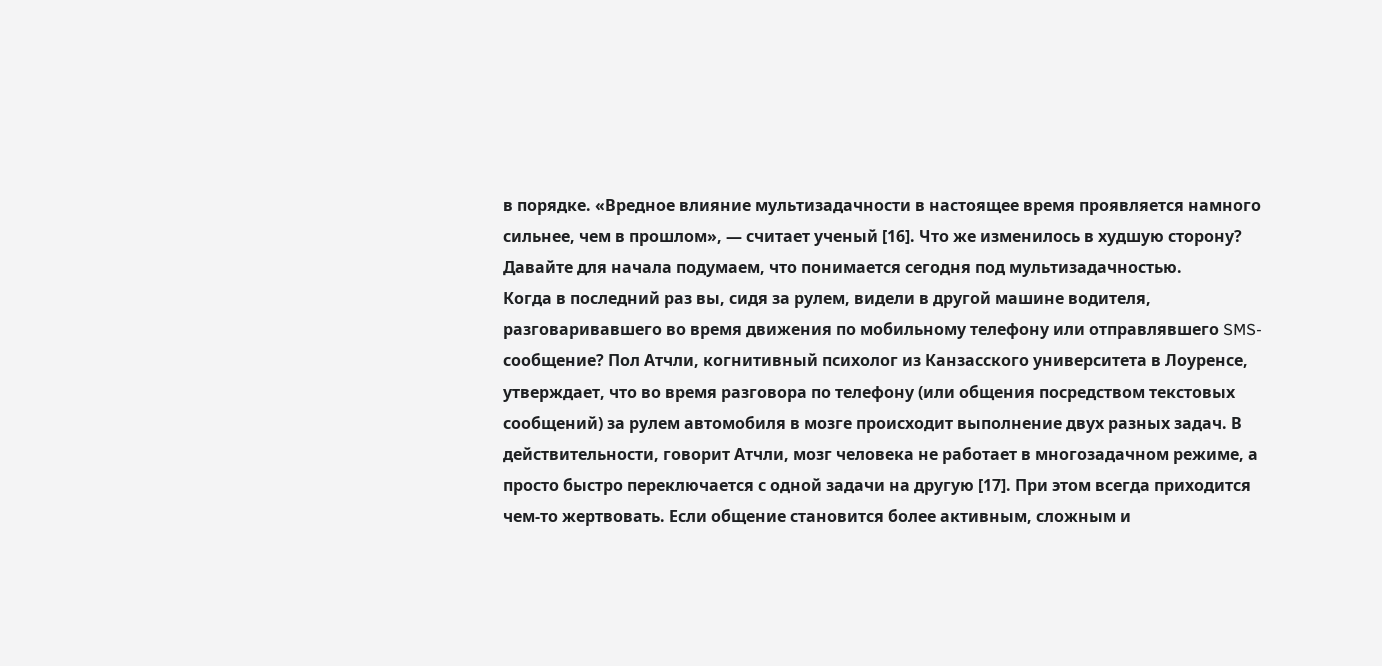в порядке. «Вредное влияние мультизадачности в настоящее время проявляется намного сильнее, чем в прошлом», — считает ученый [16]. Что же изменилось в худшую сторону? Давайте для начала подумаем, что понимается сегодня под мультизадачностью.
Когда в последний раз вы, сидя за рулем, видели в другой машине водителя, разговаривавшего во время движения по мобильному телефону или отправлявшего SMS-сообщение? Пол Атчли, когнитивный психолог из Канзасского университета в Лоуренсе, утверждает, что во время разговора по телефону (или общения посредством текстовых сообщений) за рулем автомобиля в мозге происходит выполнение двух разных задач. В действительности, говорит Атчли, мозг человека не работает в многозадачном режиме, а просто быстро переключается с одной задачи на другую [17]. При этом всегда приходится чем-то жертвовать. Если общение становится более активным, сложным и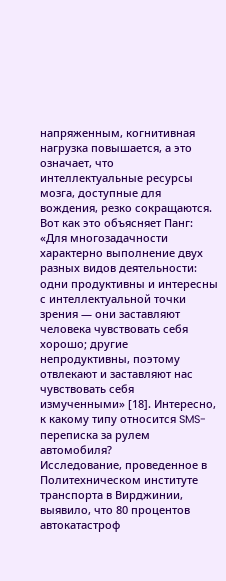напряженным, когнитивная нагрузка повышается, а это означает, что интеллектуальные ресурсы мозга, доступные для вождения, резко сокращаются. Вот как это объясняет Панг: «Для многозадачности характерно выполнение двух разных видов деятельности: одни продуктивны и интересны с интеллектуальной точки зрения — они заставляют человека чувствовать себя хорошо; другие непродуктивны, поэтому отвлекают и заставляют нас чувствовать себя измученными» [18]. Интересно, к какому типу относится SMS-переписка за рулем автомобиля?
Исследование, проведенное в Политехническом институте транспорта в Вирджинии, выявило, что 80 процентов автокатастроф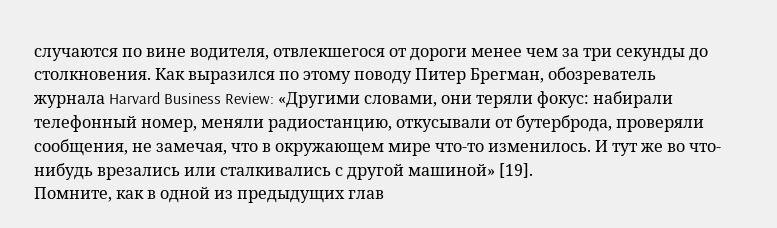случаются по вине водителя, отвлекшегося от дороги менее чем за три секунды до столкновения. Как выразился по этому поводу Питер Брегман, обозреватель журнала Harvard Business Review: «Другими словами, они теряли фокус: набирали телефонный номер, меняли радиостанцию, откусывали от бутерброда, проверяли сообщения, не замечая, что в окружающем мире что-то изменилось. И тут же во что-нибудь врезались или сталкивались с другой машиной» [19].
Помните, как в одной из предыдущих глав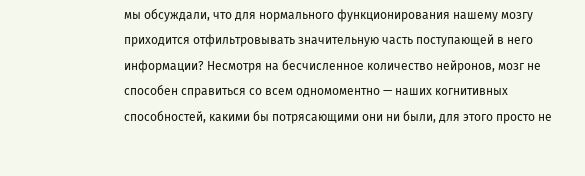мы обсуждали, что для нормального функционирования нашему мозгу приходится отфильтровывать значительную часть поступающей в него информации? Несмотря на бесчисленное количество нейронов, мозг не способен справиться со всем одномоментно — наших когнитивных способностей, какими бы потрясающими они ни были, для этого просто не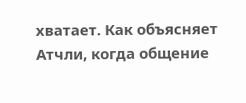хватает. Как объясняет Атчли, когда общение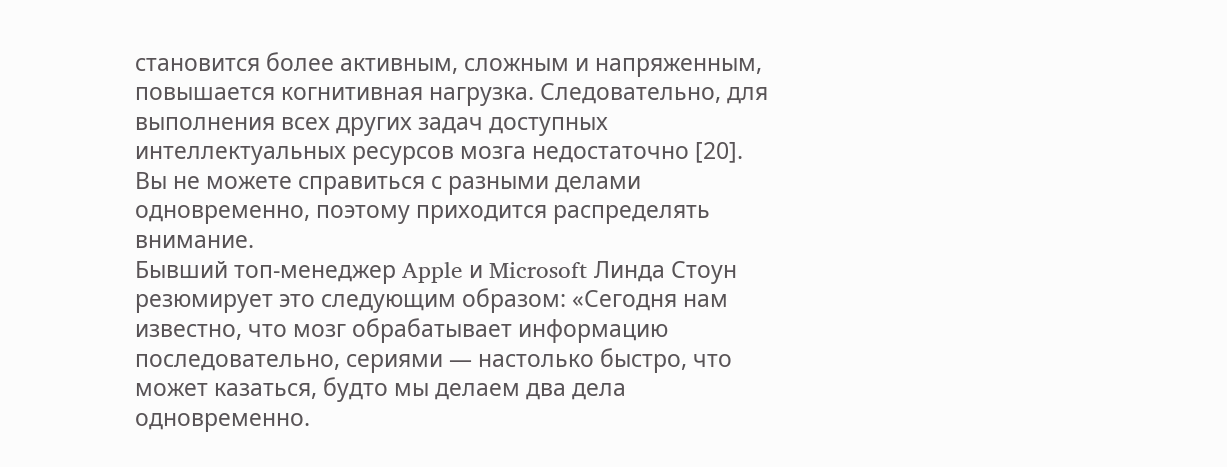становится более активным, сложным и напряженным, повышается когнитивная нагрузка. Следовательно, для выполнения всех других задач доступных интеллектуальных ресурсов мозга недостаточно [20]. Вы не можете справиться с разными делами одновременно, поэтому приходится распределять внимание.
Бывший топ-менеджер Apple и Microsoft Линда Стоун резюмирует это следующим образом: «Сегодня нам известно, что мозг обрабатывает информацию последовательно, сериями — настолько быстро, что может казаться, будто мы делаем два дела одновременно.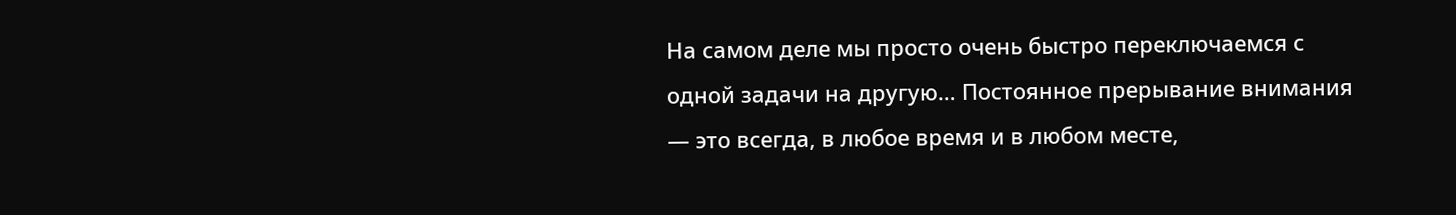На самом деле мы просто очень быстро переключаемся с одной задачи на другую… Постоянное прерывание внимания — это всегда, в любое время и в любом месте,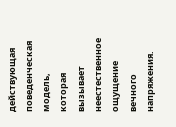действующая поведенческая модель, которая вызывает неестественное ощущение вечного напряжения.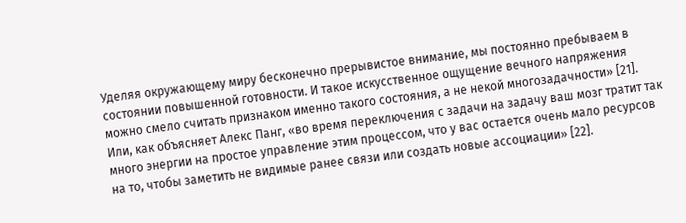Уделяя окружающему миру бесконечно прерывистое внимание, мы постоянно пребываем в состоянии повышенной готовности. И такое искусственное ощущение вечного напряжения можно смело считать признаком именно такого состояния, а не некой многозадачности» [21]. Или, как объясняет Алекс Панг, «во время переключения с задачи на задачу ваш мозг тратит так много энергии на простое управление этим процессом, что у вас остается очень мало ресурсов на то, чтобы заметить не видимые ранее связи или создать новые ассоциации» [22].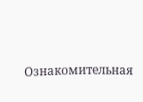Ознакомительная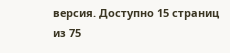версия. Доступно 15 страниц из 75